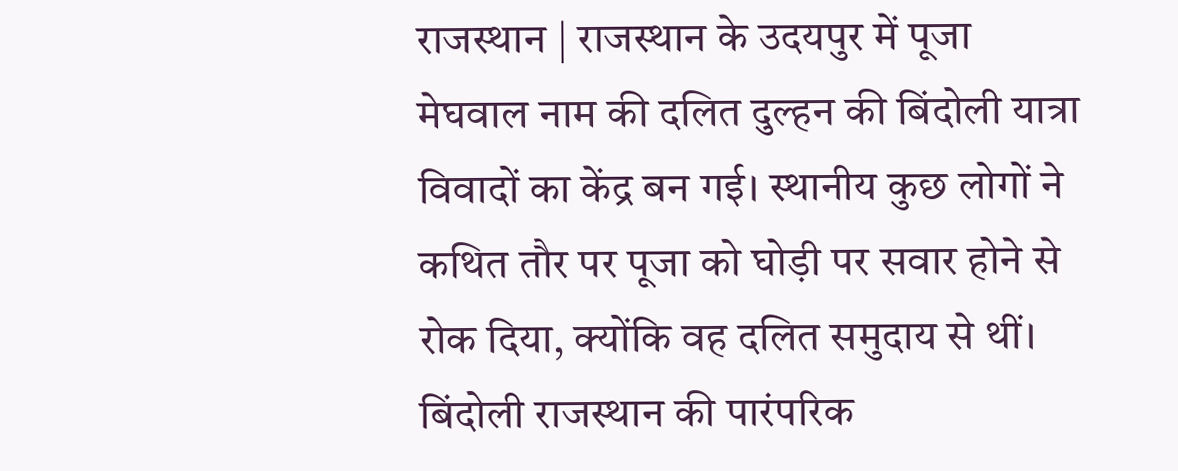राजस्थान | राजस्थान के उदयपुर में पूजा मेघवाल नाम की दलित दुल्हन की बिंदोली यात्रा विवादों का केंद्र बन गई। स्थानीय कुछ लोगों ने कथित तौर पर पूजा को घोड़ी पर सवार होने से रोक दिया, क्योंकि वह दलित समुदाय से थीं। बिंदोली राजस्थान की पारंपरिक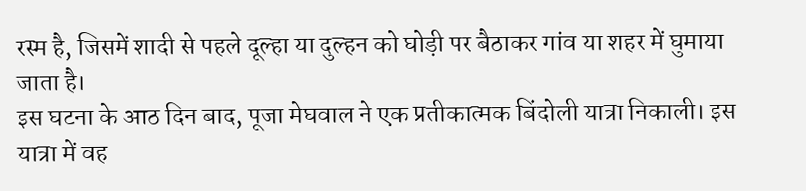रस्म है, जिसमें शादी से पहले दूल्हा या दुल्हन को घोड़ी पर बैठाकर गांव या शहर में घुमाया जाता है।
इस घटना के आठ दिन बाद, पूजा मेघवाल ने एक प्रतीकात्मक बिंदोली यात्रा निकाली। इस यात्रा में वह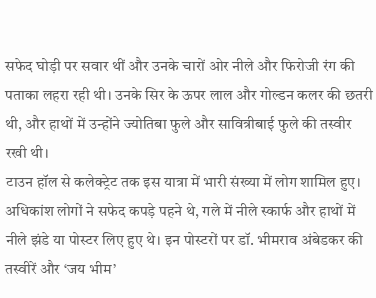सफेद घोड़ी पर सवार थीं और उनके चारों ओर नीले और फिरोजी रंग की पताका लहरा रही थी। उनके सिर के ऊपर लाल और गोल्डन कलर की छतरी थी, और हाथों में उन्होंने ज्योतिबा फुले और सावित्रीबाई फुले की तस्वीर रखी थी।
टाउन हॉल से कलेक्ट्रेट तक इस यात्रा में भारी संख्या में लोग शामिल हुए। अधिकांश लोगों ने सफेद कपड़े पहने थे, गले में नीले स्कार्फ और हाथों में नीले झंडे या पोस्टर लिए हुए थे। इन पोस्टरों पर डॉ. भीमराव अंबेडकर की तस्वीरें और ‘जय भीम’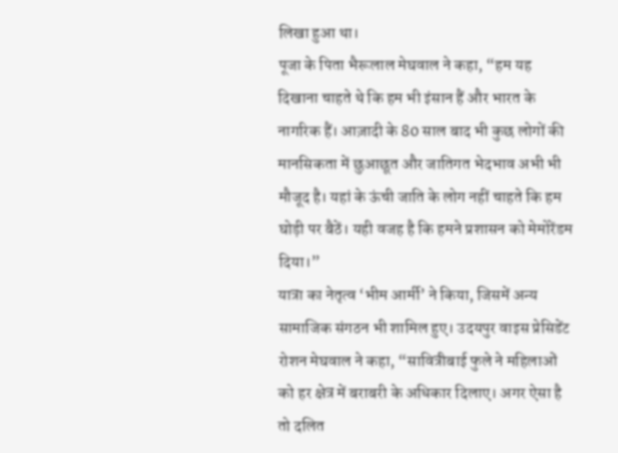लिखा हुआ था।
पूजा के पिता भैरूलाल मेघवाल ने कहा, “हम यह दिखाना चाहते थे कि हम भी इंसान हैं और भारत के नागरिक हैं। आज़ादी के 80 साल बाद भी कुछ लोगों की मानसिकता में छुआछूत और जातिगत भेदभाव अभी भी मौजूद है। यहां के ऊंची जाति के लोग नहीं चाहते कि हम घोड़ी पर बैठें। यही वजह है कि हमने प्रशासन को मेमोरेंडम दिया।”
यात्रा का नेतृत्व ‘भीम आर्मी’ ने किया, जिसमें अन्य सामाजिक संगठन भी शामिल हुए। उदयपुर वाइस प्रेसिडेंट रोशन मेघवाल ने कहा, “सावित्रीबाई फुले ने महिलाओं को हर क्षेत्र में बराबरी के अधिकार दिलाए। अगर ऐसा है तो दलित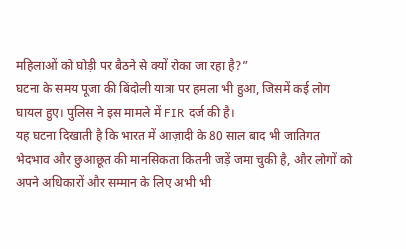महिलाओं को घोड़ी पर बैठने से क्यों रोका जा रहा है?”
घटना के समय पूजा की बिंदोली यात्रा पर हमला भी हुआ, जिसमें कई लोग घायल हुए। पुलिस ने इस मामले में FIR दर्ज की है।
यह घटना दिखाती है कि भारत में आज़ादी के 80 साल बाद भी जातिगत भेदभाव और छुआछूत की मानसिकता कितनी जड़ें जमा चुकी है, और लोगों को अपने अधिकारों और सम्मान के लिए अभी भी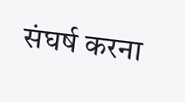संघर्ष करना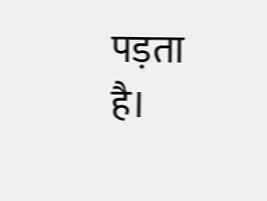पड़ता है।